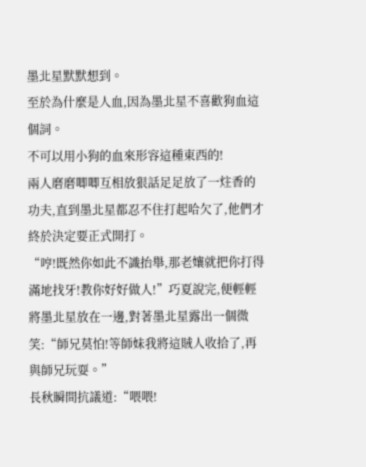墨北星默默想到。
至於為什麼是人血,因為墨北星不喜歡狗血這個詞。
不可以用小狗的血來形容這種東西的!
兩人磨磨唧唧互相放狠話足足放了一炷香的功夫,直到墨北星都忍不住打起哈欠了,他們才終於決定要正式開打。
“哼!既然你如此不識抬舉,那老孃就把你打得滿地找牙!教你好好做人!”巧夏說完,便輕輕將墨北星放在一邊,對著墨北星露出一個微笑:“師兄莫怕!等師妹我將這賊人收拾了,再與師兄玩耍。”
長秋瞬間抗議道:“喂喂!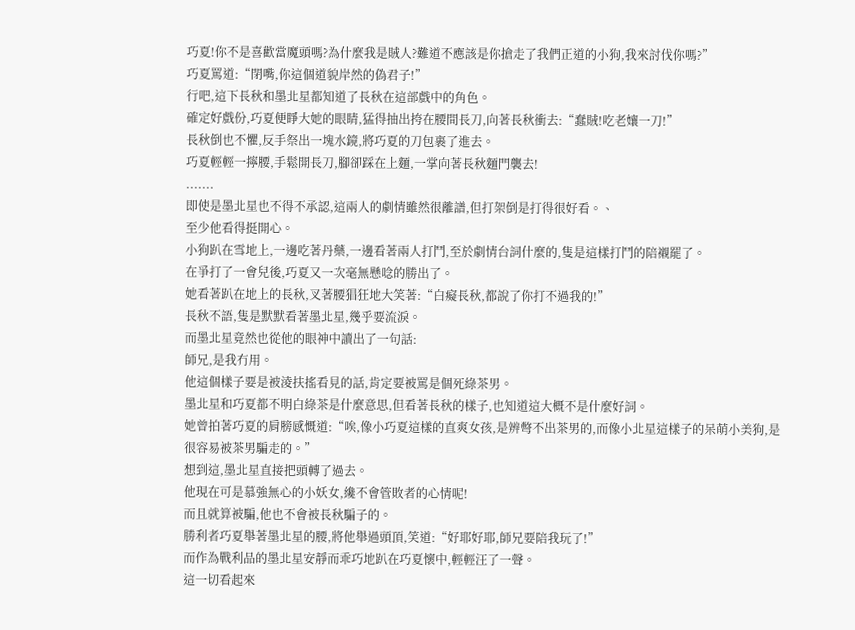巧夏!你不是喜歡當魔頭嗎?為什麼我是賊人?難道不應該是你搶走了我們正道的小狗,我來討伐你嗎?”
巧夏罵道:“閉嘴,你這個道貌岸然的偽君子!”
行吧,這下長秋和墨北星都知道了長秋在這部戲中的角色。
確定好戲份,巧夏便睜大她的眼睛,猛得抽出挎在腰間長刀,向著長秋衝去:“蠢賊!吃老孃一刀!”
長秋倒也不懼,反手祭出一塊水鏡,將巧夏的刀包裹了進去。
巧夏輕輕一擰腰,手鬆開長刀,腳卻踩在上麵,一掌向著長秋麵門襲去!
.......
即使是墨北星也不得不承認,這兩人的劇情雖然很離譜,但打架倒是打得很好看。、
至少他看得挺開心。
小狗趴在雪地上,一邊吃著丹藥,一邊看著兩人打鬥,至於劇情台詞什麼的,隻是這樣打鬥的陪襯罷了。
在爭打了一會兒後,巧夏又一次毫無懸唸的勝出了。
她看著趴在地上的長秋,叉著腰猖狂地大笑著:“白癡長秋,都說了你打不過我的!”
長秋不語,隻是默默看著墨北星,幾乎要流淚。
而墨北星竟然也從他的眼神中讀出了一句話:
師兄,是我冇用。
他這個樣子要是被淩扶搖看見的話,肯定要被罵是個死綠茶男。
墨北星和巧夏都不明白綠茶是什麼意思,但看著長秋的樣子,也知道這大概不是什麼好詞。
她曾拍著巧夏的肩膀感慨道:“唉,像小巧夏這樣的直爽女孩,是辨彆不出茶男的,而像小北星這樣子的呆萌小美狗,是很容易被茶男騙走的。”
想到這,墨北星直接把頭轉了過去。
他現在可是慕強無心的小妖女,纔不會管敗者的心情呢!
而且就算被騙,他也不會被長秋騙子的。
勝利者巧夏舉著墨北星的腰,將他舉過頭頂,笑道:“好耶好耶,師兄要陪我玩了!”
而作為戰利品的墨北星安靜而乖巧地趴在巧夏懷中,輕輕汪了一聲。
這一切看起來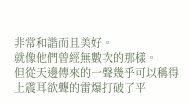非常和諧而且美好。
就像他們曾經無數次的那樣。
但從天邊傳來的一聲幾乎可以稱得上震耳欲聾的雷爆打破了平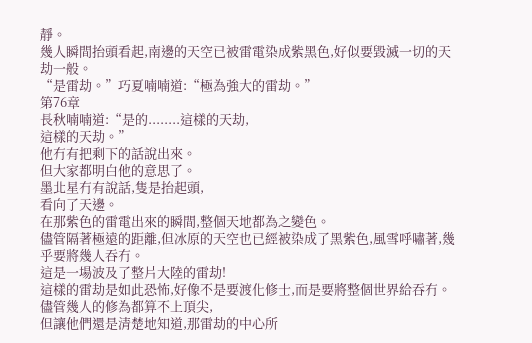靜。
幾人瞬間抬頭看起,南邊的天空已被雷電染成紫黑色,好似要毀滅一切的天劫一般。
“是雷劫。”巧夏喃喃道:“極為強大的雷劫。”
第76章
長秋喃喃道:“是的........這樣的天劫,
這樣的天劫。”
他冇有把剩下的話說出來。
但大家都明白他的意思了。
墨北星冇有說話,隻是抬起頭,
看向了天邊。
在那紫色的雷電出來的瞬間,整個天地都為之變色。
儘管隔著極遠的距離,但冰原的天空也已經被染成了黑紫色,風雪呼嘯著,幾乎要將幾人吞冇。
這是一場波及了整片大陸的雷劫!
這樣的雷劫是如此恐怖,好像不是要渡化修士,而是要將整個世界給吞冇。
儘管幾人的修為都算不上頂尖,
但讓他們還是清楚地知道,那雷劫的中心所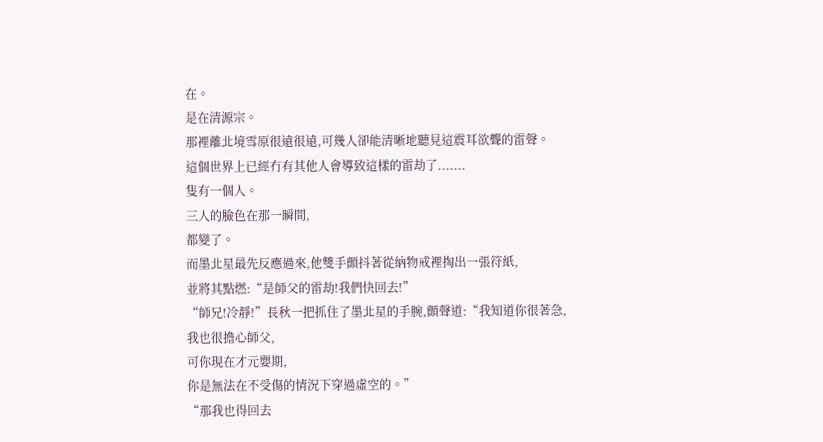在。
是在清源宗。
那裡離北境雪原很遠很遠,可幾人卻能清晰地聽見這震耳欲聾的雷聲。
這個世界上已經冇有其他人會導致這樣的雷劫了.......
隻有一個人。
三人的臉色在那一瞬間,
都變了。
而墨北星最先反應過來,他雙手顫抖著從納物戒裡掏出一張符紙,
並將其點燃:“是師父的雷劫!我們快回去!”
“師兄!冷靜!”長秋一把抓住了墨北星的手腕,顫聲道:“我知道你很著急,
我也很擔心師父,
可你現在才元嬰期,
你是無法在不受傷的情況下穿過虛空的。”
“那我也得回去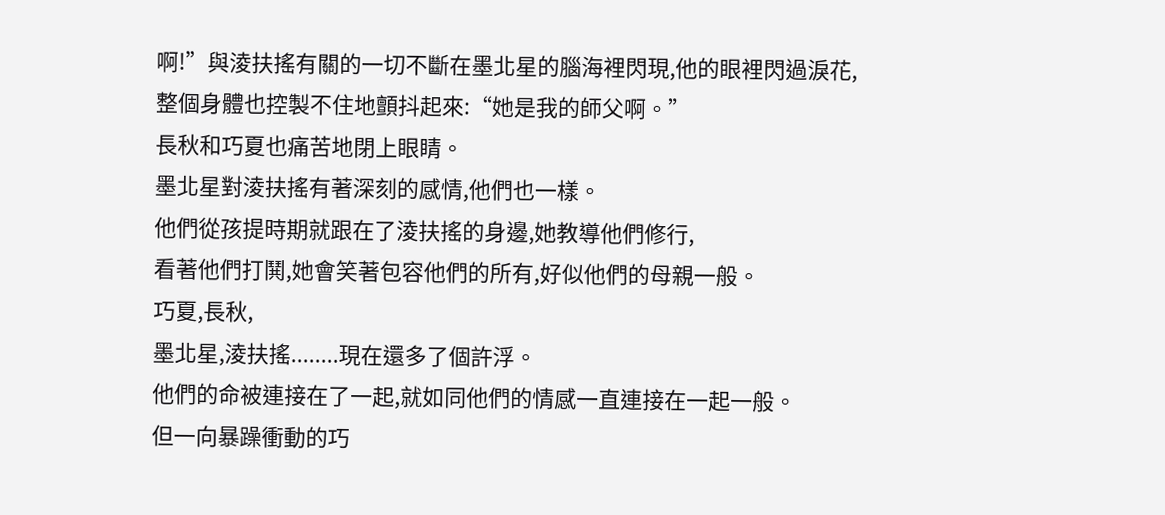啊!”與淩扶搖有關的一切不斷在墨北星的腦海裡閃現,他的眼裡閃過淚花,
整個身體也控製不住地顫抖起來:“她是我的師父啊。”
長秋和巧夏也痛苦地閉上眼睛。
墨北星對淩扶搖有著深刻的感情,他們也一樣。
他們從孩提時期就跟在了淩扶搖的身邊,她教導他們修行,
看著他們打鬨,她會笑著包容他們的所有,好似他們的母親一般。
巧夏,長秋,
墨北星,淩扶搖........現在還多了個許浮。
他們的命被連接在了一起,就如同他們的情感一直連接在一起一般。
但一向暴躁衝動的巧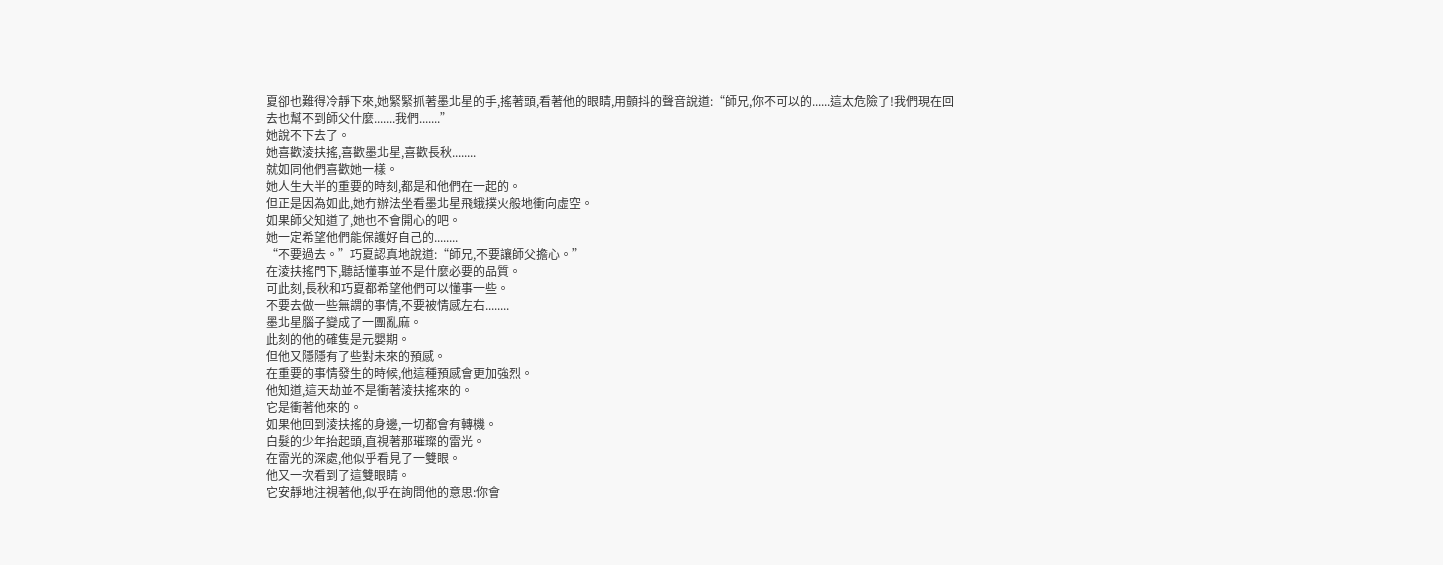夏卻也難得冷靜下來,她緊緊抓著墨北星的手,搖著頭,看著他的眼睛,用顫抖的聲音說道:“師兄,你不可以的......這太危險了!我們現在回去也幫不到師父什麼.......我們.......”
她說不下去了。
她喜歡淩扶搖,喜歡墨北星,喜歡長秋........
就如同他們喜歡她一樣。
她人生大半的重要的時刻,都是和他們在一起的。
但正是因為如此,她冇辦法坐看墨北星飛蛾撲火般地衝向虛空。
如果師父知道了,她也不會開心的吧。
她一定希望他們能保護好自己的........
“不要過去。”巧夏認真地說道:“師兄,不要讓師父擔心。”
在淩扶搖門下,聽話懂事並不是什麼必要的品質。
可此刻,長秋和巧夏都希望他們可以懂事一些。
不要去做一些無謂的事情,不要被情感左右........
墨北星腦子變成了一團亂麻。
此刻的他的確隻是元嬰期。
但他又隱隱有了些對未來的預感。
在重要的事情發生的時候,他這種預感會更加強烈。
他知道,這天劫並不是衝著淩扶搖來的。
它是衝著他來的。
如果他回到淩扶搖的身邊,一切都會有轉機。
白髮的少年抬起頭,直視著那璀璨的雷光。
在雷光的深處,他似乎看見了一雙眼。
他又一次看到了這雙眼睛。
它安靜地注視著他,似乎在詢問他的意思:你會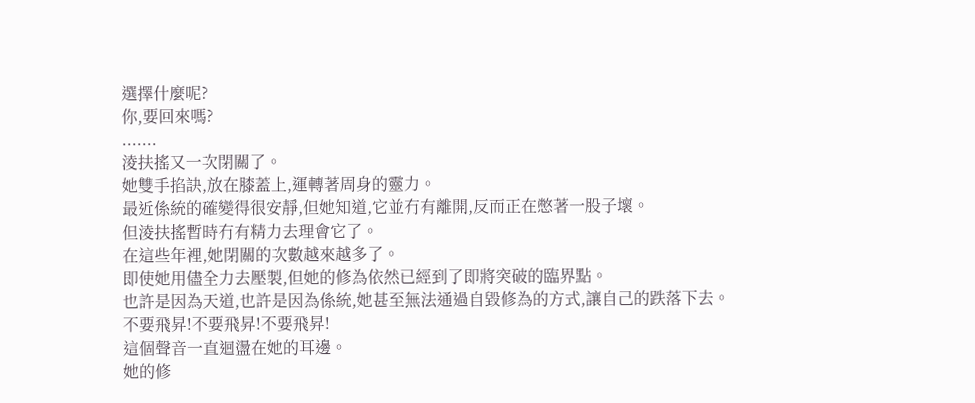選擇什麼呢?
你,要回來嗎?
.......
淩扶搖又一次閉關了。
她雙手掐訣,放在膝蓋上,運轉著周身的靈力。
最近係統的確變得很安靜,但她知道,它並冇有離開,反而正在憋著一股子壞。
但淩扶搖暫時冇有精力去理會它了。
在這些年裡,她閉關的次數越來越多了。
即使她用儘全力去壓製,但她的修為依然已經到了即將突破的臨界點。
也許是因為天道,也許是因為係統,她甚至無法通過自毀修為的方式,讓自己的跌落下去。
不要飛昇!不要飛昇!不要飛昇!
這個聲音一直迴盪在她的耳邊。
她的修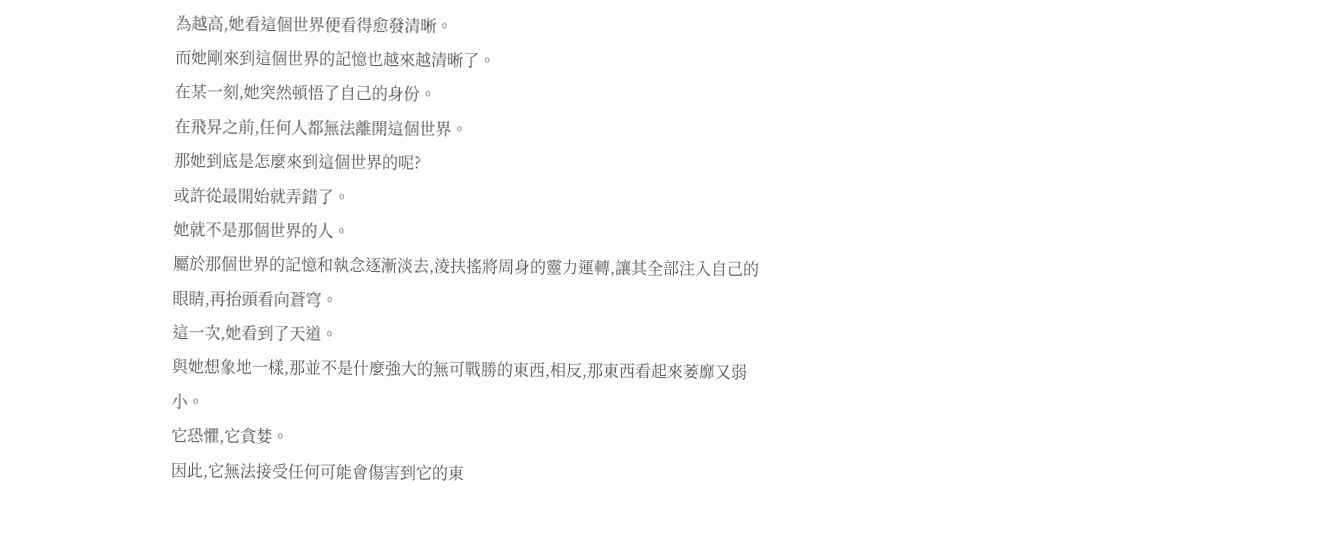為越高,她看這個世界便看得愈發清晰。
而她剛來到這個世界的記憶也越來越清晰了。
在某一刻,她突然頓悟了自己的身份。
在飛昇之前,任何人都無法離開這個世界。
那她到底是怎麼來到這個世界的呢?
或許從最開始就弄錯了。
她就不是那個世界的人。
屬於那個世界的記憶和執念逐漸淡去,淩扶搖將周身的靈力運轉,讓其全部注入自己的眼睛,再抬頭看向蒼穹。
這一次,她看到了天道。
與她想象地一樣,那並不是什麼強大的無可戰勝的東西,相反,那東西看起來萎靡又弱小。
它恐懼,它貪婪。
因此,它無法接受任何可能會傷害到它的東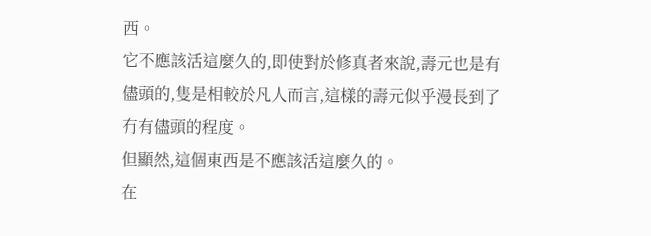西。
它不應該活這麼久的,即使對於修真者來說,壽元也是有儘頭的,隻是相較於凡人而言,這樣的壽元似乎漫長到了冇有儘頭的程度。
但顯然,這個東西是不應該活這麼久的。
在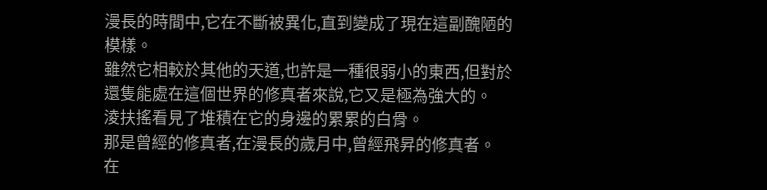漫長的時間中,它在不斷被異化,直到變成了現在這副醜陋的模樣。
雖然它相較於其他的天道,也許是一種很弱小的東西,但對於還隻能處在這個世界的修真者來說,它又是極為強大的。
淩扶搖看見了堆積在它的身邊的累累的白骨。
那是曾經的修真者,在漫長的歲月中,曾經飛昇的修真者。
在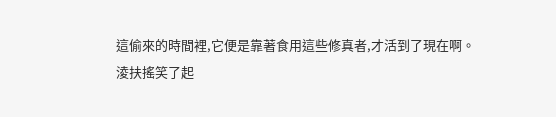這偷來的時間裡,它便是靠著食用這些修真者,才活到了現在啊。
淩扶搖笑了起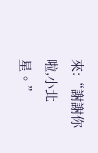來:“謝謝你啦,小北星。”